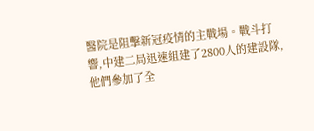醫院是阻擊新冠疫情的主戰場。戰斗打響,中建二局迅速組建了2800人的建設隊,他們參加了全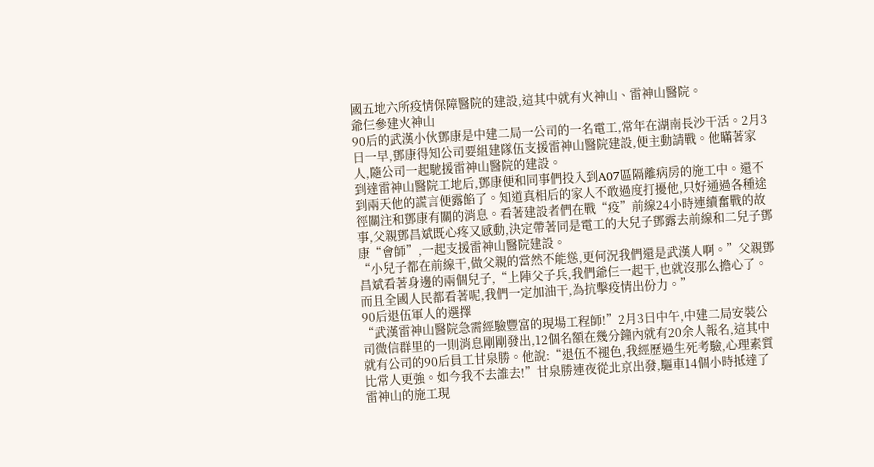國五地六所疫情保障醫院的建設,這其中就有火神山、雷神山醫院。
爺仨參建火神山
90后的武漢小伙鄧康是中建二局一公司的一名電工,常年在湖南長沙干活。2月3日一早,鄧康得知公司要組建隊伍支援雷神山醫院建設,便主動請戰。他瞞著家人,隨公司一起馳援雷神山醫院的建設。
到達雷神山醫院工地后,鄧康便和同事們投入到A07區隔離病房的施工中。還不到兩天他的謊言便露餡了。知道真相后的家人不敢過度打擾他,只好通過各種途徑關注和鄧康有關的消息。看著建設者們在戰“疫”前線24小時連續奮戰的故事,父親鄧昌斌既心疼又感動,決定帶著同是電工的大兒子鄧露去前線和二兒子鄧康“會師”,一起支援雷神山醫院建設。
“小兒子都在前線干,做父親的當然不能慫,更何況我們還是武漢人啊。”父親鄧昌斌看著身邊的兩個兒子,“上陣父子兵,我們爺仨一起干,也就沒那么擔心了。而且全國人民都看著呢,我們一定加油干,為抗擊疫情出份力。”
90后退伍軍人的選擇
“武漢雷神山醫院急需經驗豐富的現場工程師!”2月3日中午,中建二局安裝公司微信群里的一則消息剛剛發出,12個名額在幾分鐘內就有20余人報名,這其中就有公司的90后員工甘泉勝。他說:“退伍不褪色,我經歷過生死考驗,心理素質比常人更強。如今我不去誰去!”甘泉勝連夜從北京出發,驅車14個小時抵達了雷神山的施工現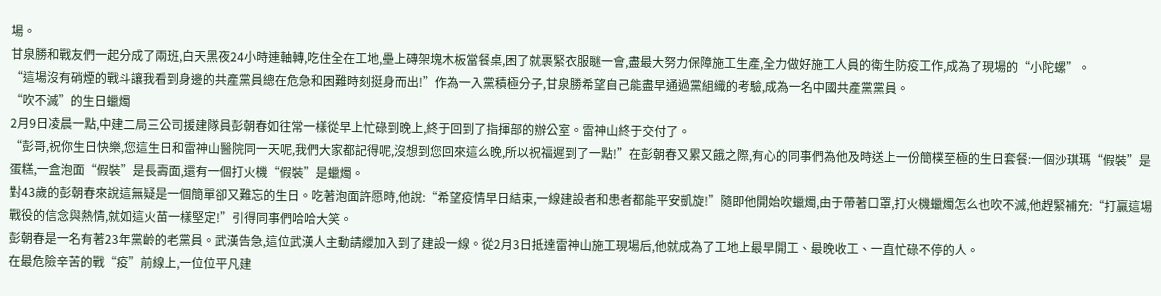場。
甘泉勝和戰友們一起分成了兩班,白天黑夜24小時連軸轉,吃住全在工地,壘上磚架塊木板當餐桌,困了就裹緊衣服瞇一會,盡最大努力保障施工生產,全力做好施工人員的衛生防疫工作,成為了現場的“小陀螺”。
“這場沒有硝煙的戰斗讓我看到身邊的共產黨員總在危急和困難時刻挺身而出!”作為一入黨積極分子,甘泉勝希望自己能盡早通過黨組織的考驗,成為一名中國共產黨黨員。
“吹不滅”的生日蠟燭
2月9日凌晨一點,中建二局三公司援建隊員彭朝春如往常一樣從早上忙碌到晚上,終于回到了指揮部的辦公室。雷神山終于交付了。
“彭哥,祝你生日快樂,您這生日和雷神山醫院同一天呢,我們大家都記得呢,沒想到您回來這么晚,所以祝福遲到了一點!”在彭朝春又累又餓之際,有心的同事們為他及時送上一份簡樸至極的生日套餐:一個沙琪瑪“假裝”是蛋糕,一盒泡面“假裝”是長壽面,還有一個打火機“假裝”是蠟燭。
對43歲的彭朝春來說這無疑是一個簡單卻又難忘的生日。吃著泡面許愿時,他說:“希望疫情早日結束,一線建設者和患者都能平安凱旋!”隨即他開始吹蠟燭,由于帶著口罩,打火機蠟燭怎么也吹不滅,他趕緊補充:“打贏這場戰役的信念與熱情,就如這火苗一樣堅定!”引得同事們哈哈大笑。
彭朝春是一名有著23年黨齡的老黨員。武漢告急,這位武漢人主動請纓加入到了建設一線。從2月3日抵達雷神山施工現場后,他就成為了工地上最早開工、最晚收工、一直忙碌不停的人。
在最危險辛苦的戰“疫”前線上,一位位平凡建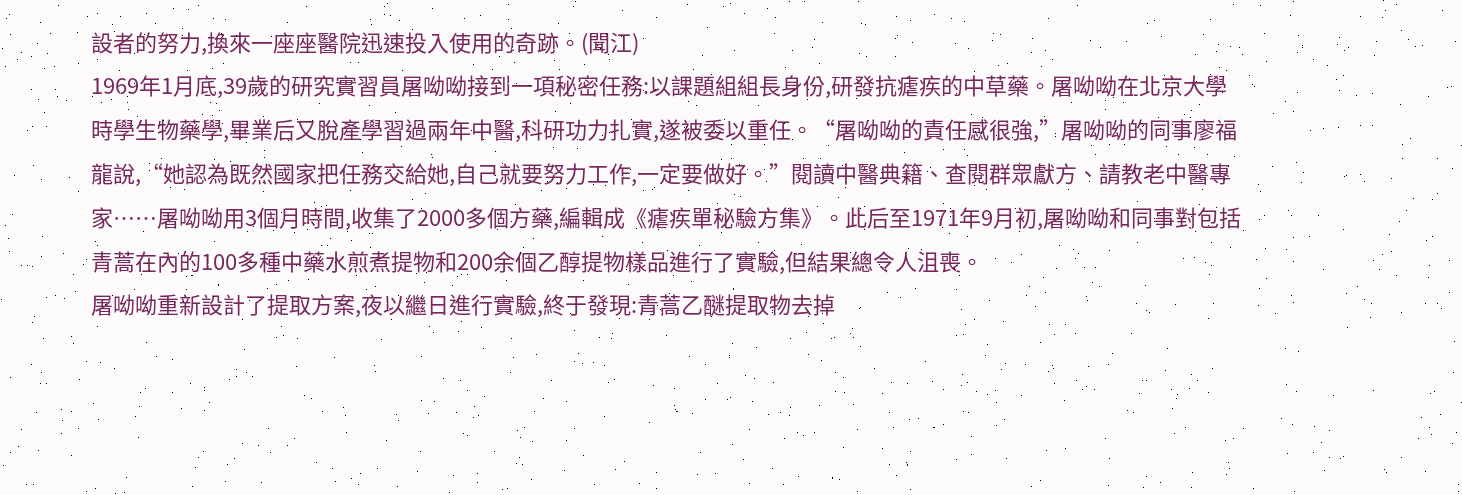設者的努力,換來一座座醫院迅速投入使用的奇跡。(聞江)
1969年1月底,39歲的研究實習員屠呦呦接到一項秘密任務:以課題組組長身份,研發抗瘧疾的中草藥。屠呦呦在北京大學時學生物藥學,畢業后又脫產學習過兩年中醫,科研功力扎實,遂被委以重任。“屠呦呦的責任感很強,”屠呦呦的同事廖福龍說,“她認為既然國家把任務交給她,自己就要努力工作,一定要做好。”閱讀中醫典籍、查閱群眾獻方、請教老中醫專家……屠呦呦用3個月時間,收集了2000多個方藥,編輯成《瘧疾單秘驗方集》。此后至1971年9月初,屠呦呦和同事對包括青蒿在內的100多種中藥水煎煮提物和200余個乙醇提物樣品進行了實驗,但結果總令人沮喪。
屠呦呦重新設計了提取方案,夜以繼日進行實驗,終于發現:青蒿乙醚提取物去掉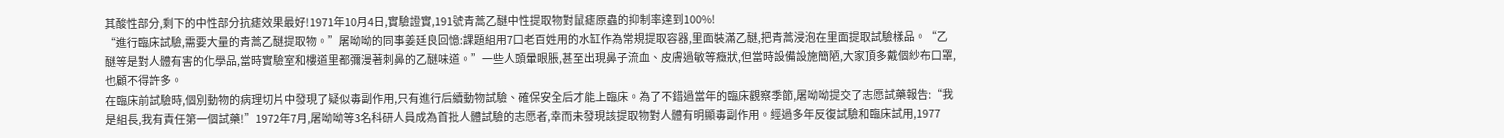其酸性部分,剩下的中性部分抗瘧效果最好!1971年10月4日,實驗證實,191號青蒿乙醚中性提取物對鼠瘧原蟲的抑制率達到100%!
“進行臨床試驗,需要大量的青蒿乙醚提取物。”屠呦呦的同事姜廷良回憶:課題組用7口老百姓用的水缸作為常規提取容器,里面裝滿乙醚,把青蒿浸泡在里面提取試驗樣品。“乙醚等是對人體有害的化學品,當時實驗室和樓道里都彌漫著刺鼻的乙醚味道。”一些人頭暈眼脹,甚至出現鼻子流血、皮膚過敏等癥狀,但當時設備設施簡陋,大家頂多戴個紗布口罩,也顧不得許多。
在臨床前試驗時,個別動物的病理切片中發現了疑似毒副作用,只有進行后續動物試驗、確保安全后才能上臨床。為了不錯過當年的臨床觀察季節,屠呦呦提交了志愿試藥報告:“我是組長,我有責任第一個試藥!”1972年7月,屠呦呦等3名科研人員成為首批人體試驗的志愿者,幸而未發現該提取物對人體有明顯毒副作用。經過多年反復試驗和臨床試用,1977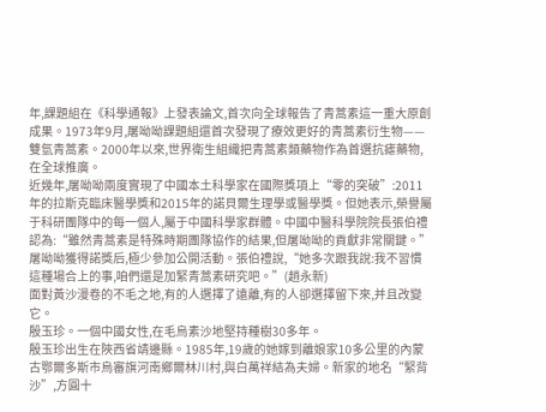年,課題組在《科學通報》上發表論文,首次向全球報告了青蒿素這一重大原創成果。1973年9月,屠呦呦課題組還首次發現了療效更好的青蒿素衍生物——雙氫青蒿素。2000年以來,世界衛生組織把青蒿素類藥物作為首選抗瘧藥物,在全球推廣。
近幾年,屠呦呦兩度實現了中國本土科學家在國際獎項上“零的突破”:2011年的拉斯克臨床醫學獎和2015年的諾貝爾生理學或醫學獎。但她表示,榮譽屬于科研團隊中的每一個人,屬于中國科學家群體。中國中醫科學院院長張伯禮認為:“雖然青蒿素是特殊時期團隊協作的結果,但屠呦呦的貢獻非常關鍵。”
屠呦呦獲得諾獎后,極少參加公開活動。張伯禮說,“她多次跟我說:我不習慣這種場合上的事,咱們還是加緊青蒿素研究吧。”(趙永新)
面對黃沙漫卷的不毛之地,有的人選擇了遠離,有的人卻選擇留下來,并且改變它。
殷玉珍。一個中國女性,在毛烏素沙地堅持種樹30多年。
殷玉珍出生在陜西省靖邊縣。1985年,19歲的她嫁到離娘家10多公里的內蒙古鄂爾多斯市烏審旗河南鄉爾林川村,與白萬祥結為夫婦。新家的地名“緊背沙”,方圓十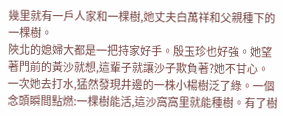幾里就有一戶人家和一棵樹,她丈夫白萬祥和父親種下的一棵樹。
陜北的媳婦大都是一把持家好手。殷玉珍也好強。她望著門前的黃沙就想,這輩子就讓沙子欺負著?她不甘心。
一次她去打水,猛然發現井邊的一株小楊樹泛了綠。一個念頭瞬間點燃:一棵樹能活,這沙窩窩里就能種樹。有了樹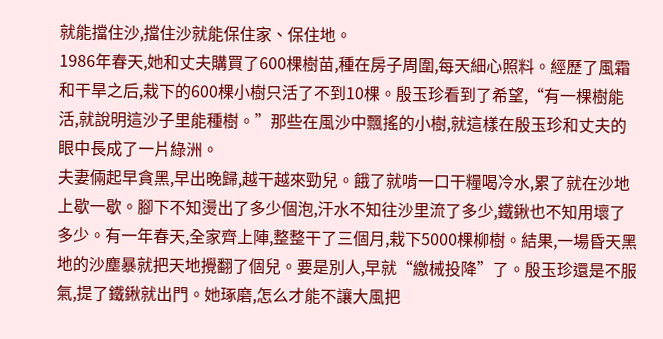就能擋住沙,擋住沙就能保住家、保住地。
1986年春天,她和丈夫購買了600棵樹苗,種在房子周圍,每天細心照料。經歷了風霜和干旱之后,栽下的600棵小樹只活了不到10棵。殷玉珍看到了希望,“有一棵樹能活,就說明這沙子里能種樹。”那些在風沙中飄搖的小樹,就這樣在殷玉珍和丈夫的眼中長成了一片綠洲。
夫妻倆起早貪黑,早出晚歸,越干越來勁兒。餓了就啃一口干糧喝冷水,累了就在沙地上歇一歇。腳下不知燙出了多少個泡,汗水不知往沙里流了多少,鐵鍬也不知用壞了多少。有一年春天,全家齊上陣,整整干了三個月,栽下5000棵柳樹。結果,一場昏天黑地的沙塵暴就把天地攪翻了個兒。要是別人,早就“繳械投降”了。殷玉珍還是不服氣,提了鐵鍬就出門。她琢磨,怎么才能不讓大風把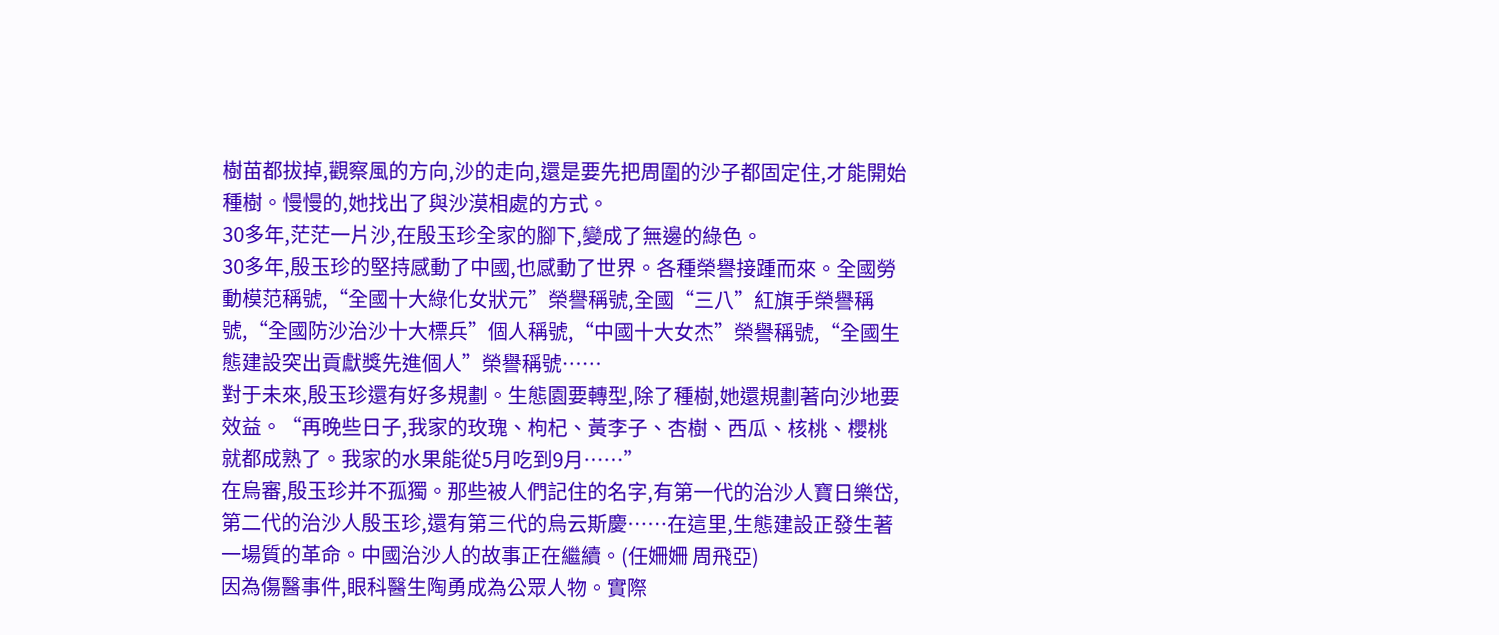樹苗都拔掉,觀察風的方向,沙的走向,還是要先把周圍的沙子都固定住,才能開始種樹。慢慢的,她找出了與沙漠相處的方式。
30多年,茫茫一片沙,在殷玉珍全家的腳下,變成了無邊的綠色。
30多年,殷玉珍的堅持感動了中國,也感動了世界。各種榮譽接踵而來。全國勞動模范稱號,“全國十大綠化女狀元”榮譽稱號,全國“三八”紅旗手榮譽稱號,“全國防沙治沙十大標兵”個人稱號,“中國十大女杰”榮譽稱號,“全國生態建設突出貢獻獎先進個人”榮譽稱號……
對于未來,殷玉珍還有好多規劃。生態園要轉型,除了種樹,她還規劃著向沙地要效益。“再晚些日子,我家的玫瑰、枸杞、黃李子、杏樹、西瓜、核桃、櫻桃就都成熟了。我家的水果能從5月吃到9月……”
在烏審,殷玉珍并不孤獨。那些被人們記住的名字,有第一代的治沙人寶日樂岱,第二代的治沙人殷玉珍,還有第三代的烏云斯慶……在這里,生態建設正發生著一場質的革命。中國治沙人的故事正在繼續。(任姍姍 周飛亞)
因為傷醫事件,眼科醫生陶勇成為公眾人物。實際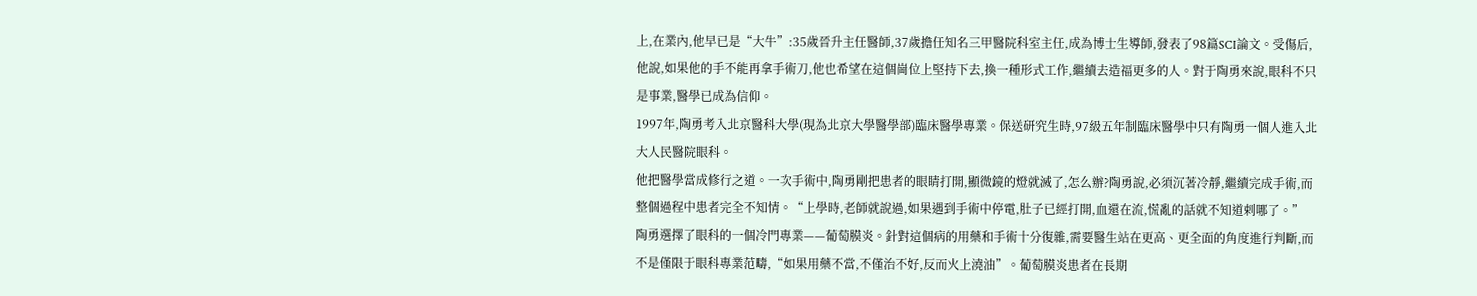上,在業內,他早已是“大牛”:35歲晉升主任醫師,37歲擔任知名三甲醫院科室主任,成為博士生導師,發表了98篇SCI論文。受傷后,他說,如果他的手不能再拿手術刀,他也希望在這個崗位上堅持下去,換一種形式工作,繼續去造福更多的人。對于陶勇來說,眼科不只是事業,醫學已成為信仰。
1997年,陶勇考入北京醫科大學(現為北京大學醫學部)臨床醫學專業。保送研究生時,97級五年制臨床醫學中只有陶勇一個人進入北大人民醫院眼科。
他把醫學當成修行之道。一次手術中,陶勇剛把患者的眼睛打開,顯微鏡的燈就滅了,怎么辦?陶勇說,必須沉著冷靜,繼續完成手術,而整個過程中患者完全不知情。“上學時,老師就說過,如果遇到手術中停電,肚子已經打開,血還在流,慌亂的話就不知道剌哪了。”
陶勇選擇了眼科的一個冷門專業——葡萄膜炎。針對這個病的用藥和手術十分復雜,需要醫生站在更高、更全面的角度進行判斷,而不是僅限于眼科專業范疇,“如果用藥不當,不僅治不好,反而火上澆油”。葡萄膜炎患者在長期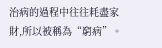治病的過程中往往耗盡家財,所以被稱為“窮病”。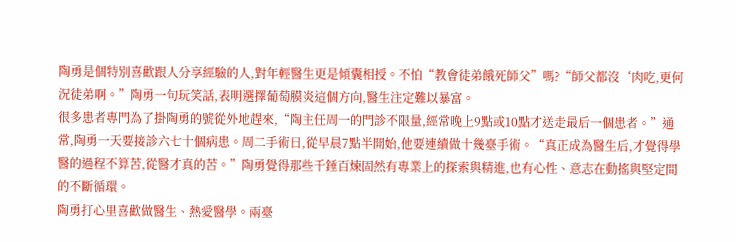陶勇是個特別喜歡跟人分享經驗的人,對年輕醫生更是傾囊相授。不怕“教會徒弟餓死師父”嗎?“師父都沒‘肉吃,更何況徒弟啊。”陶勇一句玩笑話,表明選擇葡萄膜炎這個方向,醫生注定難以暴富。
很多患者專門為了掛陶勇的號從外地趕來,“陶主任周一的門診不限量,經常晚上9點或10點才送走最后一個患者。”通常,陶勇一天要接診六七十個病患。周二手術日,從早晨7點半開始,他要連續做十幾臺手術。“真正成為醫生后,才覺得學醫的過程不算苦,從醫才真的苦。”陶勇覺得那些千錘百煉固然有專業上的探索與精進,也有心性、意志在動搖與堅定間的不斷循環。
陶勇打心里喜歡做醫生、熱愛醫學。兩臺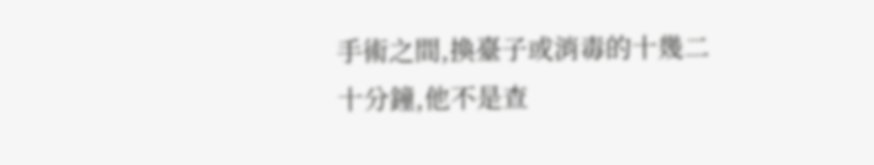手術之間,換臺子或消毒的十幾二十分鐘,他不是查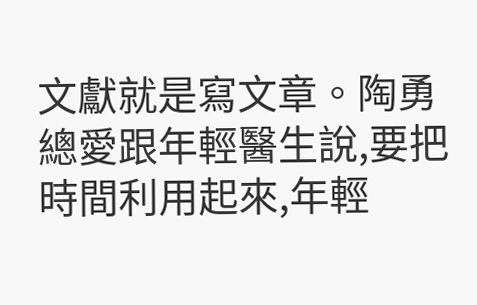文獻就是寫文章。陶勇總愛跟年輕醫生說,要把時間利用起來,年輕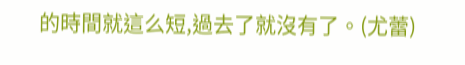的時間就這么短,過去了就沒有了。(尤蕾)